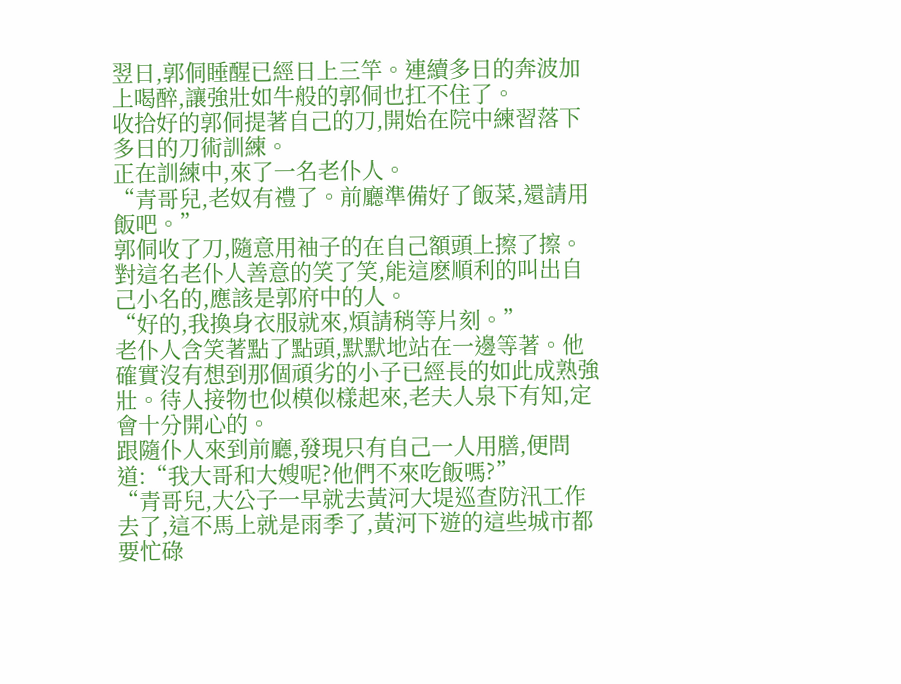翌日,郭侗睡醒已經日上三竿。連續多日的奔波加上喝醉,讓強壯如牛般的郭侗也扛不住了。
收拾好的郭侗提著自己的刀,開始在院中練習落下多日的刀術訓練。
正在訓練中,來了一名老仆人。
“青哥兒,老奴有禮了。前廳準備好了飯菜,還請用飯吧。”
郭侗收了刀,隨意用袖子的在自己額頭上擦了擦。對這名老仆人善意的笑了笑,能這麽順利的叫出自己小名的,應該是郭府中的人。
“好的,我換身衣服就來,煩請稍等片刻。”
老仆人含笑著點了點頭,默默地站在一邊等著。他確實沒有想到那個頑劣的小子已經長的如此成熟強壯。待人接物也似模似樣起來,老夫人泉下有知,定會十分開心的。
跟隨仆人來到前廳,發現只有自己一人用膳,便問道:“我大哥和大嫂呢?他們不來吃飯嗎?”
“青哥兒,大公子一早就去黃河大堤巡查防汛工作去了,這不馬上就是雨季了,黃河下遊的這些城市都要忙碌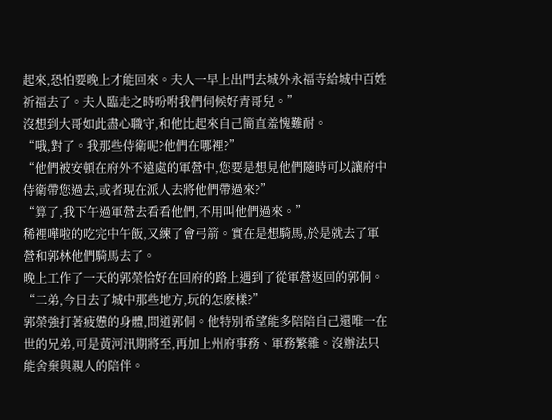起來,恐怕要晚上才能回來。夫人一早上出門去城外永福寺給城中百姓祈福去了。夫人臨走之時吩咐我們伺候好青哥兒。”
沒想到大哥如此盡心職守,和他比起來自己簡直羞愧難耐。
“哦,對了。我那些侍衛呢?他們在哪裡?”
“他們被安頓在府外不遠處的軍營中,您要是想見他們隨時可以讓府中侍衛帶您過去,或者現在派人去將他們帶過來?”
“算了,我下午過軍營去看看他們,不用叫他們過來。”
稀裡嘩啦的吃完中午飯,又練了會弓箭。實在是想騎馬,於是就去了軍營和郭林他們騎馬去了。
晚上工作了一天的郭榮恰好在回府的路上遇到了從軍營返回的郭侗。
“二弟,今日去了城中那些地方,玩的怎麽樣?”
郭榮強打著疲憊的身體,問道郭侗。他特別希望能多陪陪自己還唯一在世的兄弟,可是黃河汛期將至,再加上州府事務、軍務繁雜。沒辦法只能舍棄與親人的陪伴。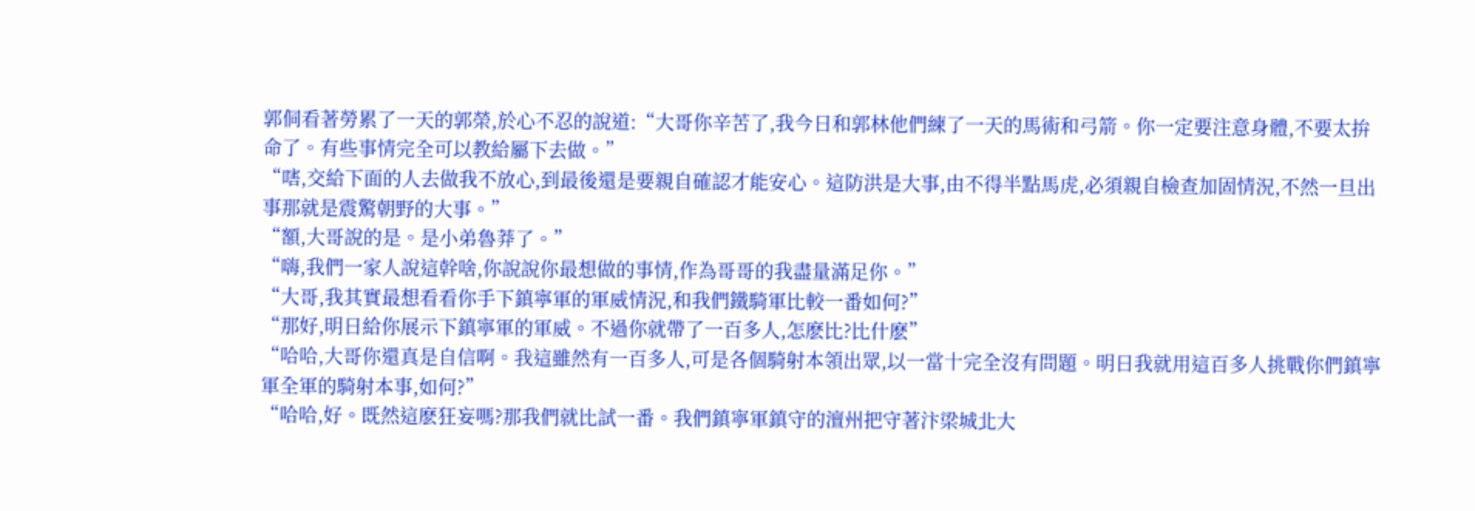郭侗看著勞累了一天的郭榮,於心不忍的說道:“大哥你辛苦了,我今日和郭林他們練了一天的馬術和弓箭。你一定要注意身體,不要太拚命了。有些事情完全可以教給屬下去做。”
“嗐,交給下面的人去做我不放心,到最後還是要親自確認才能安心。這防洪是大事,由不得半點馬虎,必須親自檢查加固情況,不然一旦出事那就是震驚朝野的大事。”
“額,大哥說的是。是小弟魯莽了。”
“嗨,我們一家人說這幹啥,你說說你最想做的事情,作為哥哥的我盡量滿足你。”
“大哥,我其實最想看看你手下鎮寧軍的軍威情況,和我們鐵騎軍比較一番如何?”
“那好,明日給你展示下鎮寧軍的軍威。不過你就帶了一百多人,怎麽比?比什麽”
“哈哈,大哥你還真是自信啊。我這雖然有一百多人,可是各個騎射本領出眾,以一當十完全沒有問題。明日我就用這百多人挑戰你們鎮寧軍全軍的騎射本事,如何?”
“哈哈,好。既然這麽狂妄嗎?那我們就比試一番。我們鎮寧軍鎮守的澶州把守著汴梁城北大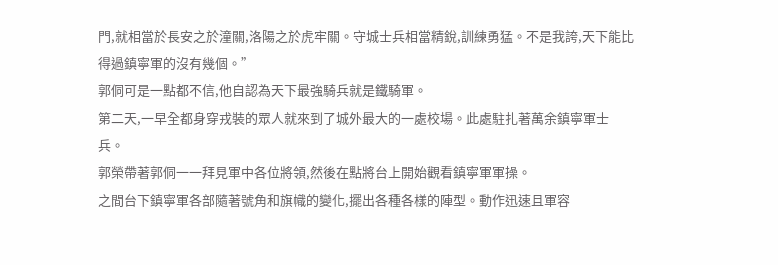門,就相當於長安之於潼關,洛陽之於虎牢關。守城士兵相當精銳,訓練勇猛。不是我誇,天下能比得過鎮寧軍的沒有幾個。”
郭侗可是一點都不信,他自認為天下最強騎兵就是鐵騎軍。
第二天,一早全都身穿戎裝的眾人就來到了城外最大的一處校場。此處駐扎著萬余鎮寧軍士兵。
郭榮帶著郭侗一一拜見軍中各位將領,然後在點將台上開始觀看鎮寧軍軍操。
之間台下鎮寧軍各部隨著號角和旗幟的變化,擺出各種各樣的陣型。動作迅速且軍容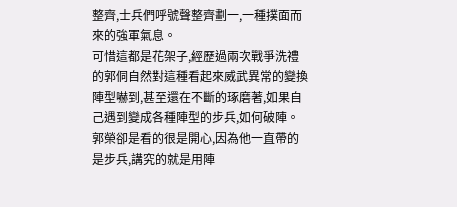整齊,士兵們呼號聲整齊劃一,一種撲面而來的強軍氣息。
可惜這都是花架子,經歷過兩次戰爭洗禮的郭侗自然對這種看起來威武異常的變換陣型嚇到,甚至還在不斷的琢磨著,如果自己遇到變成各種陣型的步兵,如何破陣。
郭榮卻是看的很是開心,因為他一直帶的是步兵,講究的就是用陣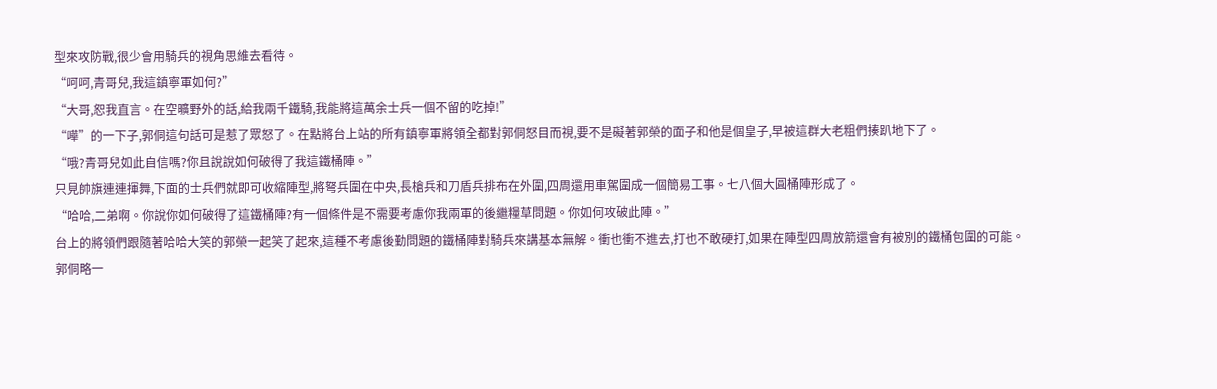型來攻防戰,很少會用騎兵的視角思維去看待。
“呵呵,青哥兒,我這鎮寧軍如何?”
“大哥,恕我直言。在空曠野外的話,給我兩千鐵騎,我能將這萬余士兵一個不留的吃掉!”
“嘩”的一下子,郭侗這句話可是惹了眾怒了。在點將台上站的所有鎮寧軍將領全都對郭侗怒目而視,要不是礙著郭榮的面子和他是個皇子,早被這群大老粗們揍趴地下了。
“哦?青哥兒如此自信嗎?你且說說如何破得了我這鐵桶陣。”
只見帥旗連連揮舞,下面的士兵們就即可收縮陣型,將弩兵圍在中央,長槍兵和刀盾兵排布在外圍,四周還用車駕圍成一個簡易工事。七八個大圓桶陣形成了。
“哈哈,二弟啊。你說你如何破得了這鐵桶陣?有一個條件是不需要考慮你我兩軍的後繼糧草問題。你如何攻破此陣。”
台上的將領們跟隨著哈哈大笑的郭榮一起笑了起來,這種不考慮後勤問題的鐵桶陣對騎兵來講基本無解。衝也衝不進去,打也不敢硬打,如果在陣型四周放箭還會有被別的鐵桶包圍的可能。
郭侗略一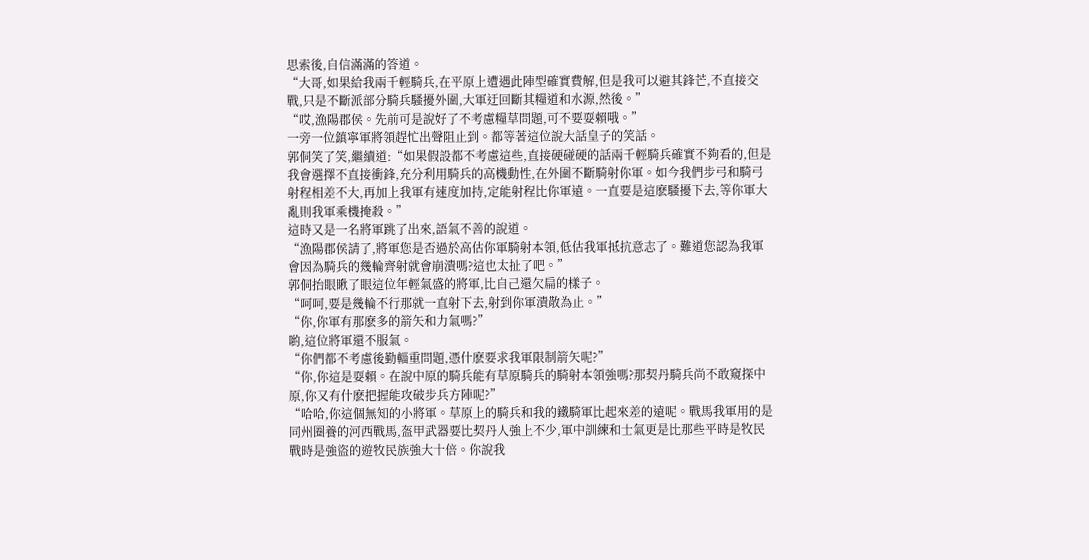思索後,自信滿滿的答道。
“大哥,如果給我兩千輕騎兵,在平原上遭遇此陣型確實費解,但是我可以避其鋒芒,不直接交戰,只是不斷派部分騎兵騷擾外圍,大軍迂回斷其糧道和水源,然後。”
“哎,漁陽郡侯。先前可是說好了不考慮糧草問題,可不要耍賴哦。”
一旁一位鎮寧軍將領趕忙出聲阻止到。都等著這位說大話皇子的笑話。
郭侗笑了笑,繼續道:“如果假設都不考慮這些,直接硬碰硬的話兩千輕騎兵確實不夠看的,但是我會選擇不直接衝鋒,充分利用騎兵的高機動性,在外圍不斷騎射你軍。如今我們步弓和騎弓射程相差不大,再加上我軍有速度加持,定能射程比你軍遠。一直要是這麽騷擾下去,等你軍大亂則我軍乘機掩殺。”
這時又是一名將軍跳了出來,語氣不善的說道。
“漁陽郡侯請了,將軍您是否過於高估你軍騎射本領,低估我軍抵抗意志了。難道您認為我軍會因為騎兵的幾輪齊射就會崩潰嗎?這也太扯了吧。”
郭侗抬眼瞅了眼這位年輕氣盛的將軍,比自己還欠扁的樣子。
“呵呵,要是幾輪不行那就一直射下去,射到你軍潰散為止。”
“你,你軍有那麽多的箭矢和力氣嗎?”
喲,這位將軍還不服氣。
“你們都不考慮後勤輜重問題,憑什麽要求我軍限制箭矢呢?”
“你,你這是耍賴。在說中原的騎兵能有草原騎兵的騎射本領強嗎?那契丹騎兵尚不敢窺探中原,你又有什麽把握能攻破步兵方陣呢?”
“哈哈,你這個無知的小將軍。草原上的騎兵和我的鐵騎軍比起來差的遠呢。戰馬我軍用的是同州圈養的河西戰馬,盔甲武器要比契丹人強上不少,軍中訓練和士氣更是比那些平時是牧民戰時是強盜的遊牧民族強大十倍。你說我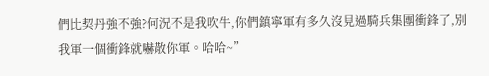們比契丹強不強?何況不是我吹牛,你們鎮寧軍有多久沒見過騎兵集團衝鋒了,別我軍一個衝鋒就嚇散你軍。哈哈~”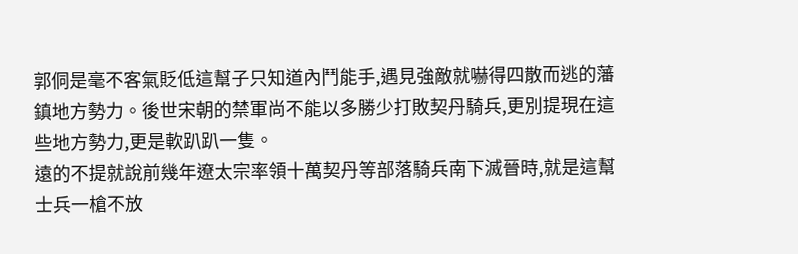郭侗是毫不客氣貶低這幫子只知道內鬥能手,遇見強敵就嚇得四散而逃的藩鎮地方勢力。後世宋朝的禁軍尚不能以多勝少打敗契丹騎兵,更別提現在這些地方勢力,更是軟趴趴一隻。
遠的不提就說前幾年遼太宗率領十萬契丹等部落騎兵南下滅晉時,就是這幫士兵一槍不放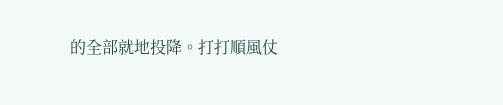的全部就地投降。打打順風仗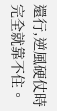還行,逆風硬仗時完全就靠不住。